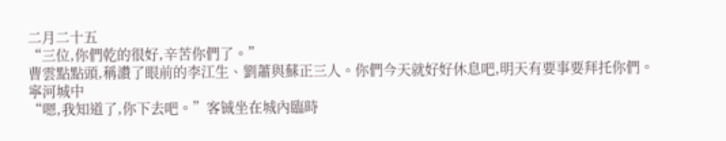二月二十五
“三位,你們乾的很好,辛苦你們了。”
曹雲點點頭,稱讚了眼前的李江生、劉蕭與蘇正三人。你們今天就好好休息吧,明天有要事要拜托你們。
寧河城中
“嗯,我知道了,你下去吧。”客铖坐在城內臨時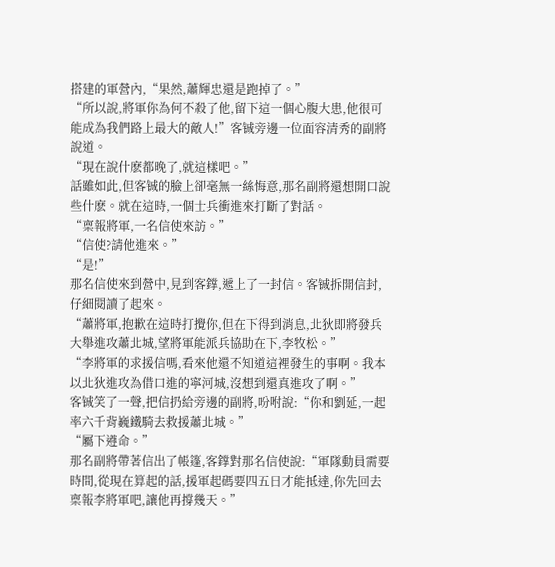搭建的軍營內,“果然,蕭輝忠還是跑掉了。”
“所以說,將軍你為何不殺了他,留下這一個心腹大患,他很可能成為我們路上最大的敵人!”客铖旁邊一位面容清秀的副將說道。
“現在說什麽都晚了,就這樣吧。”
話雖如此,但客铖的臉上卻毫無一絲悔意,那名副將還想開口說些什麽。就在這時,一個士兵衝進來打斷了對話。
“稟報將軍,一名信使來訪。”
“信使?請他進來。”
“是!”
那名信使來到營中,見到客鐣,遞上了一封信。客铖拆開信封,仔細閱讀了起來。
“蕭將軍,抱歉在這時打攪你,但在下得到消息,北狄即將發兵大舉進攻蕭北城,望將軍能派兵協助在下,李牧松。”
“李將軍的求援信嗎,看來他還不知道這裡發生的事啊。我本以北狄進攻為借口進的寧河城,沒想到還真進攻了啊。”
客铖笑了一聲,把信扔給旁邊的副將,吩咐說:“你和劉延,一起率六千背巍鐵騎去救援蕭北城。”
“屬下遵命。”
那名副將帶著信出了帳篷,客鐣對那名信使說:“軍隊動員需要時間,從現在算起的話,援軍起碼要四五日才能抵達,你先回去稟報李將軍吧,讓他再撐幾天。”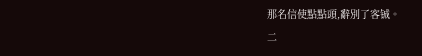那名信使點點頭,辭別了客铖。
二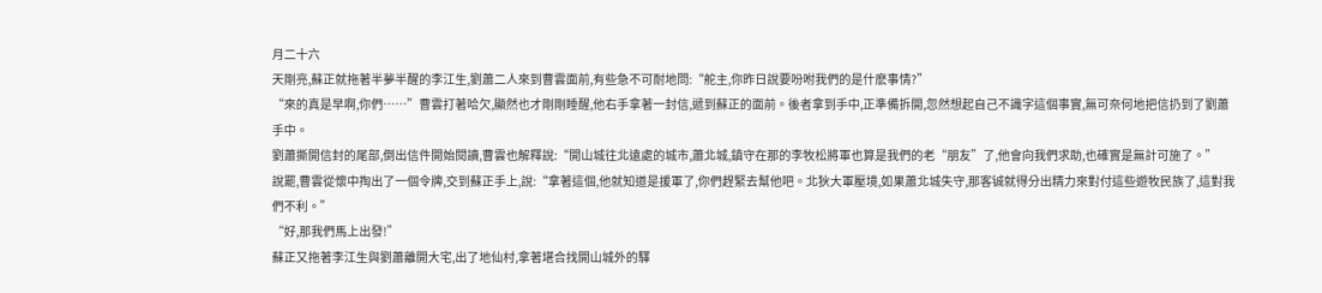月二十六
天剛亮,蘇正就拖著半夢半醒的李江生,劉蕭二人來到曹雲面前,有些急不可耐地問:“舵主,你昨日說要吩咐我們的是什麽事情?”
“來的真是早啊,你們……”曹雲打著哈欠,顯然也才剛剛睡醒,他右手拿著一封信,遞到蘇正的面前。後者拿到手中,正準備拆開,忽然想起自己不識字這個事實,無可奈何地把信扔到了劉蕭手中。
劉蕭撕開信封的尾部,倒出信件開始閱讀,曹雲也解釋說:“開山城往北遠處的城市,蕭北城,鎮守在那的李牧松將軍也算是我們的老“朋友”了,他會向我們求助,也確實是無計可施了。”
說罷,曹雲從懷中掏出了一個令牌,交到蘇正手上,說:“拿著這個,他就知道是援軍了,你們趕緊去幫他吧。北狄大軍壓境,如果蕭北城失守,那客铖就得分出精力來對付這些遊牧民族了,這對我們不利。”
“好,那我們馬上出發!”
蘇正又拖著李江生與劉蕭離開大宅,出了地仙村,拿著堪合找開山城外的驛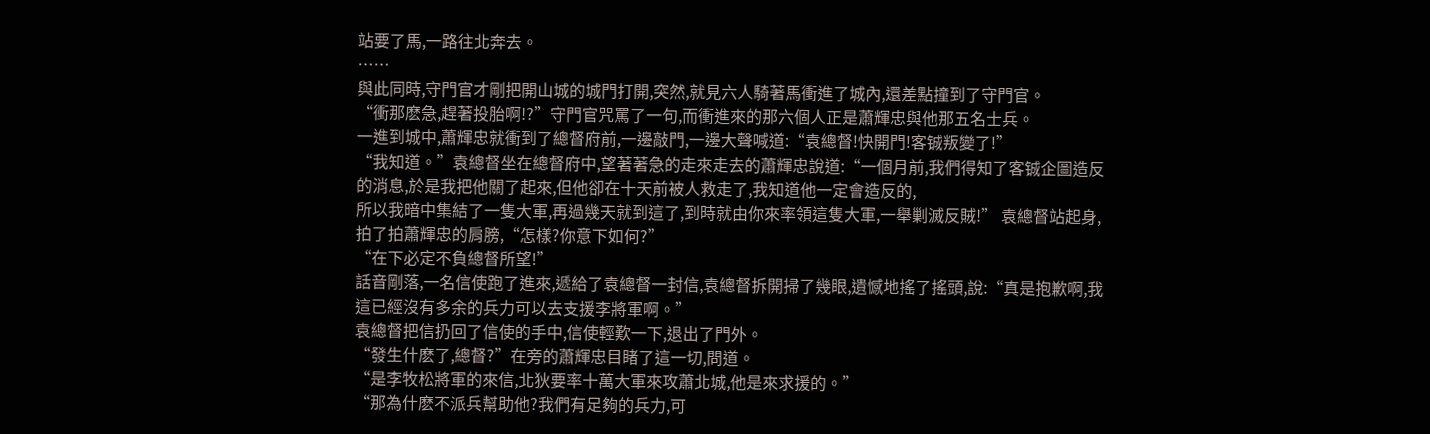站要了馬,一路往北奔去。
……
與此同時,守門官才剛把開山城的城門打開,突然,就見六人騎著馬衝進了城內,還差點撞到了守門官。
“衝那麽急,趕著投胎啊!?”守門官咒罵了一句,而衝進來的那六個人正是蕭輝忠與他那五名士兵。
一進到城中,蕭輝忠就衝到了總督府前,一邊敲門,一邊大聲喊道:“袁總督!快開門!客铖叛變了!”
“我知道。”袁總督坐在總督府中,望著著急的走來走去的蕭輝忠說道:“一個月前,我們得知了客铖企圖造反的消息,於是我把他關了起來,但他卻在十天前被人救走了,我知道他一定會造反的,
所以我暗中集結了一隻大軍,再過幾天就到這了,到時就由你來率領這隻大軍,一舉剿滅反賊!” 袁總督站起身,拍了拍蕭輝忠的肩膀,“怎樣?你意下如何?”
“在下必定不負總督所望!”
話音剛落,一名信使跑了進來,遞給了袁總督一封信,袁總督拆開掃了幾眼,遺憾地搖了搖頭,說:“真是抱歉啊,我這已經沒有多余的兵力可以去支援李將軍啊。”
袁總督把信扔回了信使的手中,信使輕歎一下,退出了門外。
“發生什麽了,總督?”在旁的蕭輝忠目睹了這一切,問道。
“是李牧松將軍的來信,北狄要率十萬大軍來攻蕭北城,他是來求援的。”
“那為什麽不派兵幫助他?我們有足夠的兵力,可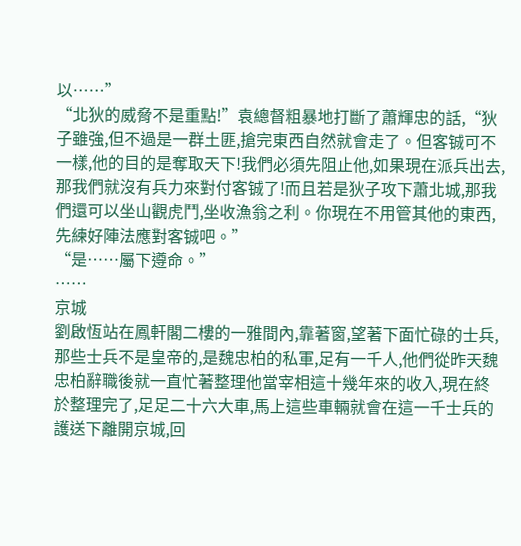以……”
“北狄的威脅不是重點!”袁總督粗暴地打斷了蕭輝忠的話,“狄子雖強,但不過是一群土匪,搶完東西自然就會走了。但客铖可不一樣,他的目的是奪取天下!我們必須先阻止他,如果現在派兵出去,那我們就沒有兵力來對付客铖了!而且若是狄子攻下蕭北城,那我們還可以坐山觀虎鬥,坐收漁翁之利。你現在不用管其他的東西,先練好陣法應對客铖吧。”
“是……屬下遵命。”
……
京城
劉啟恆站在鳳軒閣二樓的一雅間內,靠著窗,望著下面忙碌的士兵,那些士兵不是皇帝的,是魏忠柏的私軍,足有一千人,他們從昨天魏忠柏辭職後就一直忙著整理他當宰相這十幾年來的收入,現在終於整理完了,足足二十六大車,馬上這些車輛就會在這一千士兵的護送下離開京城,回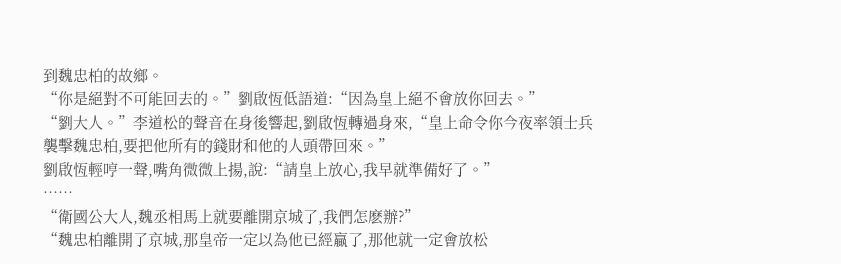到魏忠柏的故鄉。
“你是絕對不可能回去的。”劉啟恆低語道:“因為皇上絕不會放你回去。”
“劉大人。”李道松的聲音在身後響起,劉啟恆轉過身來,“皇上命令你今夜率領士兵襲擊魏忠柏,要把他所有的錢財和他的人頭帶回來。”
劉啟恆輕哼一聲,嘴角微微上揚,說:“請皇上放心,我早就準備好了。”
……
“衛國公大人,魏丞相馬上就要離開京城了,我們怎麽辦?”
“魏忠柏離開了京城,那皇帝一定以為他已經贏了,那他就一定會放松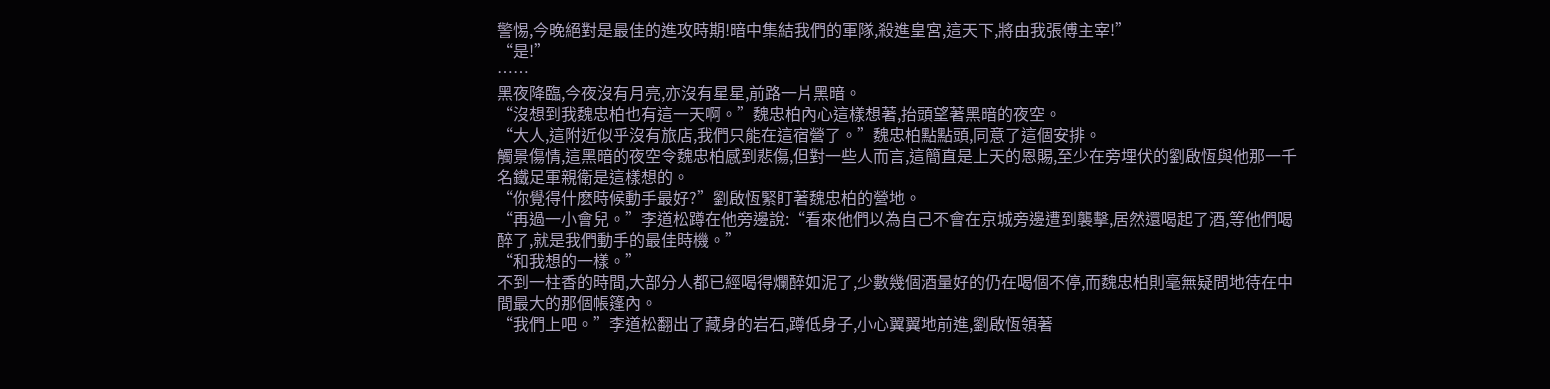警惕,今晚絕對是最佳的進攻時期!暗中集結我們的軍隊,殺進皇宮,這天下,將由我張傅主宰!”
“是!”
……
黑夜降臨,今夜沒有月亮,亦沒有星星,前路一片黑暗。
“沒想到我魏忠柏也有這一天啊。”魏忠柏內心這樣想著,抬頭望著黑暗的夜空。
“大人,這附近似乎沒有旅店,我們只能在這宿營了。”魏忠柏點點頭,同意了這個安排。
觸景傷情,這黑暗的夜空令魏忠柏感到悲傷,但對一些人而言,這簡直是上天的恩賜,至少在旁埋伏的劉啟恆與他那一千名鐵足軍親衛是這樣想的。
“你覺得什麽時候動手最好?”劉啟恆緊盯著魏忠柏的營地。
“再過一小會兒。”李道松蹲在他旁邊說:“看來他們以為自己不會在京城旁邊遭到襲擊,居然還喝起了酒,等他們喝醉了,就是我們動手的最佳時機。”
“和我想的一樣。”
不到一柱香的時間,大部分人都已經喝得爛醉如泥了,少數幾個酒量好的仍在喝個不停,而魏忠柏則毫無疑問地待在中間最大的那個帳篷內。
“我們上吧。”李道松翻出了藏身的岩石,蹲低身子,小心翼翼地前進,劉啟恆領著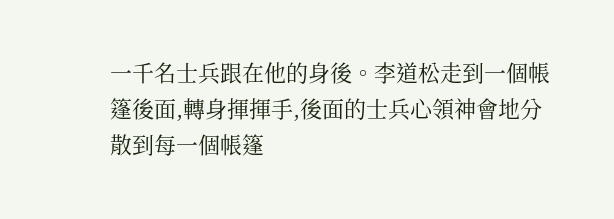一千名士兵跟在他的身後。李道松走到一個帳篷後面,轉身揮揮手,後面的士兵心領神會地分散到每一個帳篷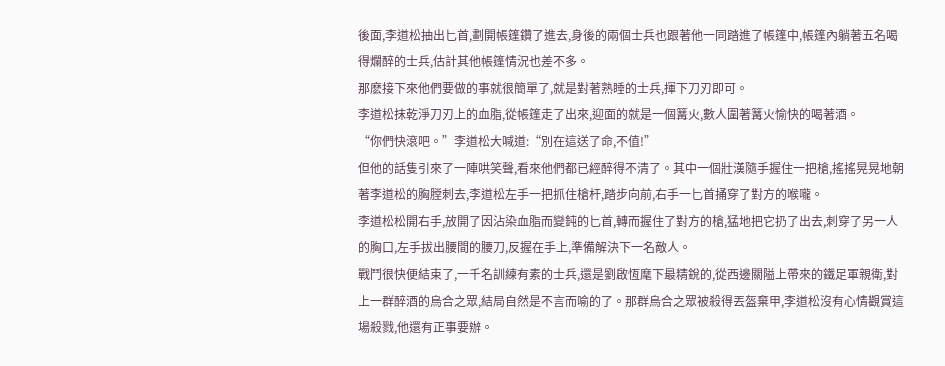後面,李道松抽出匕首,劃開帳篷鑽了進去,身後的兩個士兵也跟著他一同踏進了帳篷中,帳篷內躺著五名喝得爛醉的士兵,估計其他帳篷情況也差不多。
那麽接下來他們要做的事就很簡單了,就是對著熟睡的士兵,揮下刀刃即可。
李道松抹乾淨刀刃上的血脂,從帳篷走了出來,迎面的就是一個篝火,數人圍著篝火愉快的喝著酒。
“你們快滾吧。”李道松大喊道:“別在這送了命,不值!”
但他的話隻引來了一陣哄笑聲,看來他們都已經醉得不清了。其中一個壯漢隨手握住一把槍,搖搖晃晃地朝著李道松的胸膛刺去,李道松左手一把抓住槍杆,踏步向前,右手一匕首捅穿了對方的喉嚨。
李道松松開右手,放開了因沾染血脂而變鈍的匕首,轉而握住了對方的槍,猛地把它扔了出去,刺穿了另一人的胸口,左手拔出腰間的腰刀,反握在手上,準備解決下一名敵人。
戰鬥很快便結束了,一千名訓練有素的士兵,還是劉啟恆麾下最精銳的,從西邊關隘上帶來的鐵足軍親衛,對上一群醉酒的烏合之眾,結局自然是不言而喻的了。那群烏合之眾被殺得丟盔棄甲,李道松沒有心情觀賞這場殺戮,他還有正事要辦。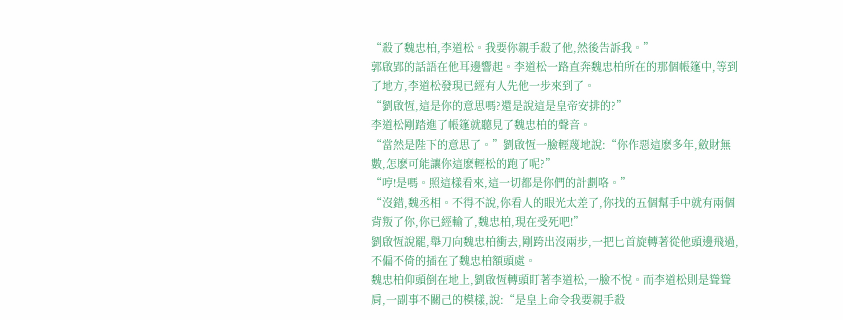“殺了魏忠柏,李道松。我要你親手殺了他,然後告訴我。”
郭啟郢的話語在他耳邊響起。李道松一路直奔魏忠柏所在的那個帳篷中,等到了地方,李道松發現已經有人先他一步來到了。
“劉啟恆,這是你的意思嗎?還是說這是皇帝安排的?”
李道松剛踏進了帳篷就聽見了魏忠柏的聲音。
“當然是陛下的意思了。”劉啟恆一臉輕蔑地說:“你作惡這麽多年,斂財無數,怎麽可能讓你這麽輕松的跑了呢?”
“哼!是嗎。照這樣看來,這一切都是你們的計劃咯。”
“沒錯,魏丞相。不得不說,你看人的眼光太差了,你找的五個幫手中就有兩個背叛了你,你已經輸了,魏忠柏,現在受死吧!”
劉啟恆說罷,舉刀向魏忠柏衝去,剛跨出沒兩步,一把匕首旋轉著從他頭邊飛過,不偏不倚的插在了魏忠柏額頭處。
魏忠柏仰頭倒在地上,劉啟恆轉頭盯著李道松,一臉不悅。而李道松則是聳聳肩,一副事不關己的模樣,說:“是皇上命令我要親手殺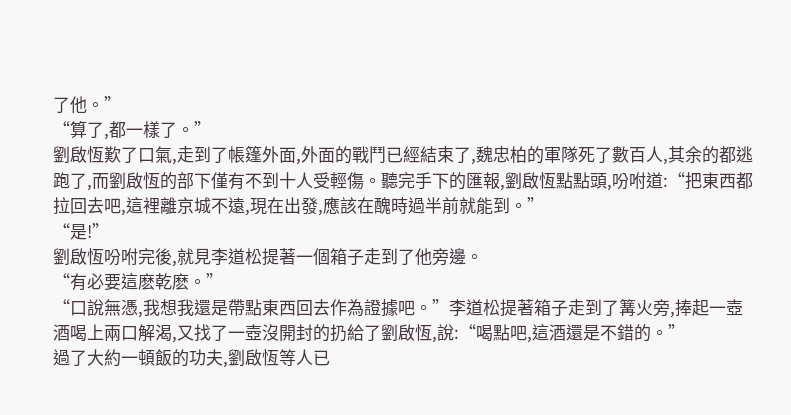了他。”
“算了,都一樣了。”
劉啟恆歎了口氣,走到了帳篷外面,外面的戰鬥已經結束了,魏忠柏的軍隊死了數百人,其余的都逃跑了,而劉啟恆的部下僅有不到十人受輕傷。聽完手下的匯報,劉啟恆點點頭,吩咐道:“把東西都拉回去吧,這裡離京城不遠,現在出發,應該在醜時過半前就能到。”
“是!”
劉啟恆吩咐完後,就見李道松提著一個箱子走到了他旁邊。
“有必要這麽乾麽。”
“口說無憑,我想我還是帶點東西回去作為證據吧。”李道松提著箱子走到了篝火旁,捧起一壺酒喝上兩口解渴,又找了一壺沒開封的扔給了劉啟恆,說:“喝點吧,這酒還是不錯的。”
過了大約一頓飯的功夫,劉啟恆等人已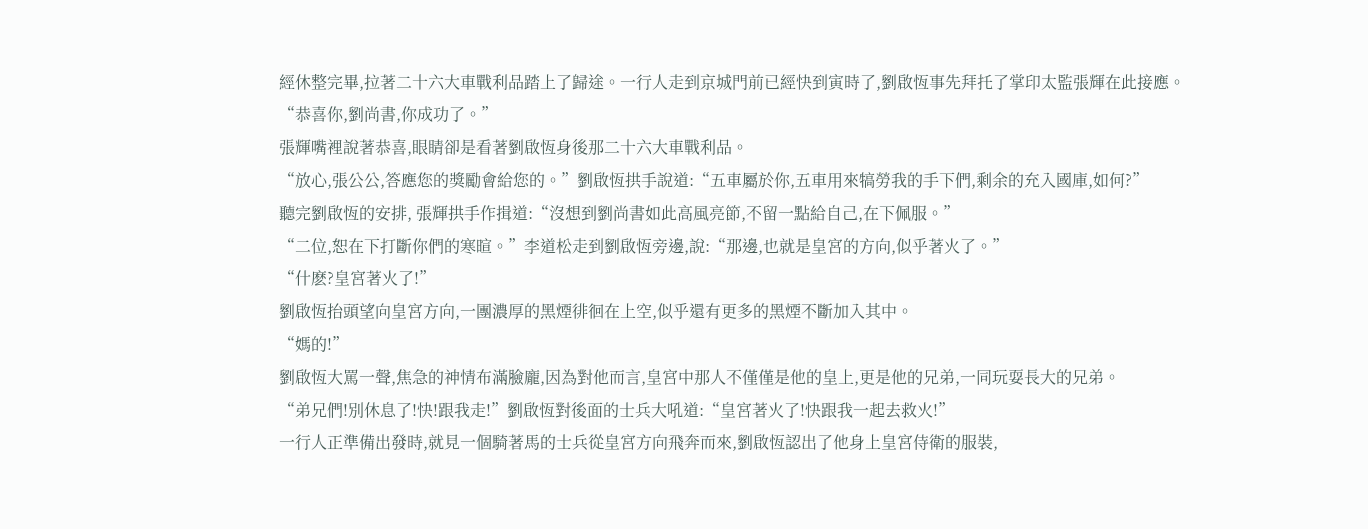經休整完畢,拉著二十六大車戰利品踏上了歸途。一行人走到京城門前已經快到寅時了,劉啟恆事先拜托了掌印太監張輝在此接應。
“恭喜你,劉尚書,你成功了。”
張輝嘴裡說著恭喜,眼睛卻是看著劉啟恆身後那二十六大車戰利品。
“放心,張公公,答應您的獎勵會給您的。”劉啟恆拱手說道:“五車屬於你,五車用來犒勞我的手下們,剩余的充入國庫,如何?”
聽完劉啟恆的安排, 張輝拱手作揖道:“沒想到劉尚書如此高風亮節,不留一點給自己,在下佩服。”
“二位,恕在下打斷你們的寒暄。”李道松走到劉啟恆旁邊,說:“那邊,也就是皇宮的方向,似乎著火了。”
“什麽?皇宮著火了!”
劉啟恆抬頭望向皇宮方向,一團濃厚的黑煙徘徊在上空,似乎還有更多的黑煙不斷加入其中。
“媽的!”
劉啟恆大罵一聲,焦急的神情布滿臉龐,因為對他而言,皇宮中那人不僅僅是他的皇上,更是他的兄弟,一同玩耍長大的兄弟。
“弟兄們!別休息了!快!跟我走!”劉啟恆對後面的士兵大吼道:“皇宮著火了!快跟我一起去救火!”
一行人正準備出發時,就見一個騎著馬的士兵從皇宮方向飛奔而來,劉啟恆認出了他身上皇宮侍衛的服裝,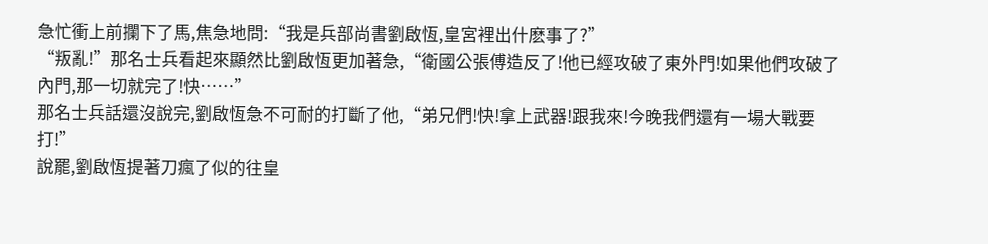急忙衝上前攔下了馬,焦急地問:“我是兵部尚書劉啟恆,皇宮裡出什麽事了?”
“叛亂!”那名士兵看起來顯然比劉啟恆更加著急,“衛國公張傅造反了!他已經攻破了東外門!如果他們攻破了內門,那一切就完了!快……”
那名士兵話還沒說完,劉啟恆急不可耐的打斷了他,“弟兄們!快!拿上武器!跟我來!今晚我們還有一場大戰要打!”
說罷,劉啟恆提著刀瘋了似的往皇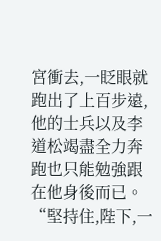宮衝去,一眨眼就跑出了上百步遠,他的士兵以及李道松竭盡全力奔跑也只能勉強跟在他身後而已。
“堅持住,陛下,一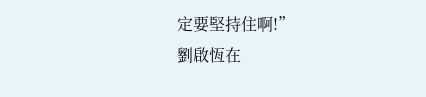定要堅持住啊!”
劉啟恆在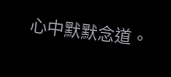心中默默念道。